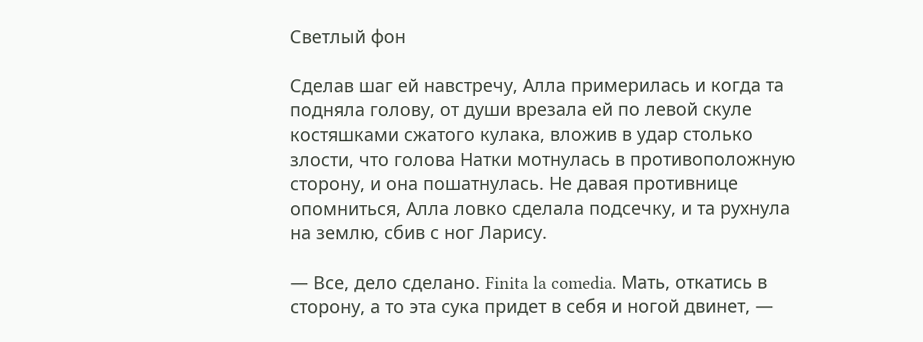Светлый фон

Сделав шаг ей навстречу, Алла примерилась и когда та подняла голову, от души врезала ей по левой скуле костяшками сжатого кулака, вложив в удар столько злости, что голова Натки мотнулась в противоположную сторону, и она пошатнулась. Не давая противнице опомниться, Алла ловко сделала подсечку, и та рухнула на землю, сбив с ног Ларису.

— Все, дело сделано. Finita la comedia. Мать, откатись в сторону, а то эта сука придет в себя и ногой двинет, —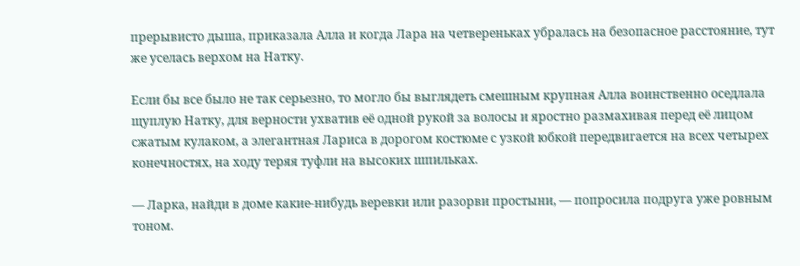прерывисто дыша, приказала Алла и когда Лара на четвереньках убралась на безопасное расстояние, тут же уселась верхом на Натку.

Если бы все было не так серьезно, то могло бы выглядеть смешным крупная Алла воинственно оседлала щуплую Натку, для верности ухватив её одной рукой за волосы и яростно размахивая перед её лицом сжатым кулаком, а элегантная Лариса в дорогом костюме с узкой юбкой передвигается на всех четырех конечностях, на ходу теряя туфли на высоких шпильках.

— Ларка, найди в доме какие-нибудь веревки или разорви простыни, — попросила подруга уже ровным тоном.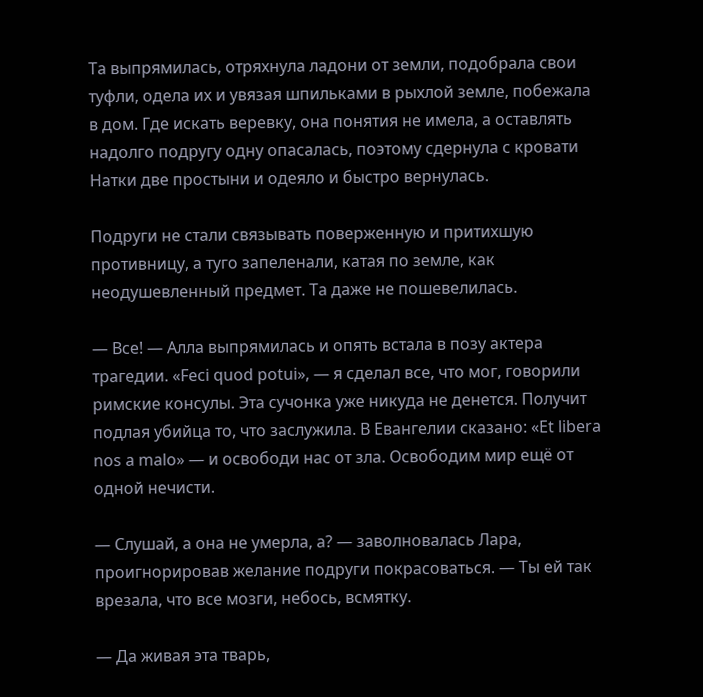Та выпрямилась, отряхнула ладони от земли, подобрала свои туфли, одела их и увязая шпильками в рыхлой земле, побежала в дом. Где искать веревку, она понятия не имела, а оставлять надолго подругу одну опасалась, поэтому сдернула с кровати Натки две простыни и одеяло и быстро вернулась.

Подруги не стали связывать поверженную и притихшую противницу, а туго запеленали, катая по земле, как неодушевленный предмет. Та даже не пошевелилась.

— Все! — Алла выпрямилась и опять встала в позу актера трагедии. «Feci quod potui», — я сделал все, что мог, говорили римские консулы. Эта сучонка уже никуда не денется. Получит подлая убийца то, что заслужила. В Евангелии сказано: «Et libera nos a malo» — и освободи нас от зла. Освободим мир ещё от одной нечисти.

— Слушай, а она не умерла, а? — заволновалась Лара, проигнорировав желание подруги покрасоваться. — Ты ей так врезала, что все мозги, небось, всмятку.

— Да живая эта тварь,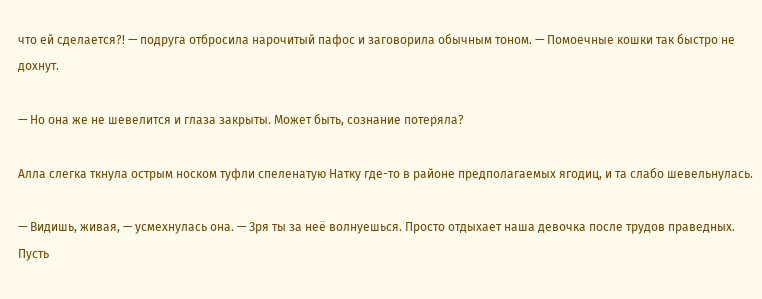что ей сделается?! — подруга отбросила нарочитый пафос и заговорила обычным тоном. — Помоечные кошки так быстро не дохнут.

— Но она же не шевелится и глаза закрыты. Может быть, сознание потеряла?

Алла слегка ткнула острым носком туфли спеленатую Натку где-то в районе предполагаемых ягодиц, и та слабо шевельнулась.

— Видишь, живая, — усмехнулась она. — Зря ты за неё волнуешься. Просто отдыхает наша девочка после трудов праведных. Пусть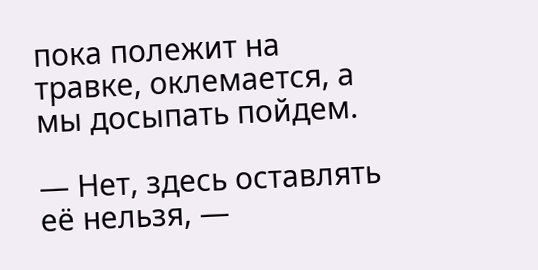пока полежит на травке, оклемается, а мы досыпать пойдем.

— Нет, здесь оставлять её нельзя, —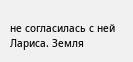не согласилась с ней Лариса. Земля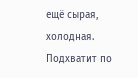ещё сырая, холодная. Подхватит по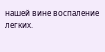нашей вине воспаление легких.